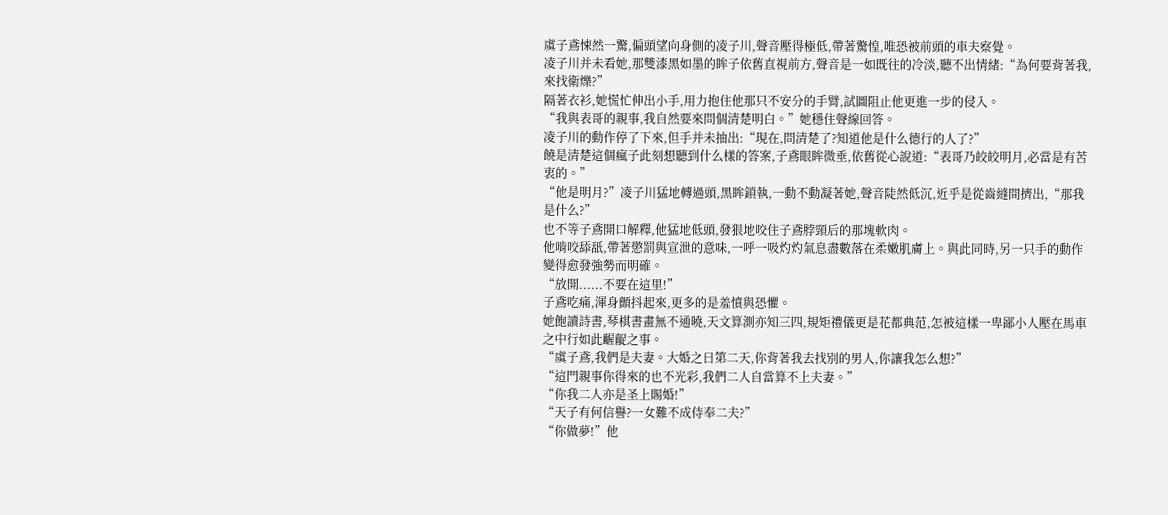虞子鳶悚然一驚,偏頭望向身側的凌子川,聲音壓得極低,帶著驚惶,唯恐被前頭的車夫察覺。
凌子川并未看她,那雙漆黑如墨的眸子依舊直視前方,聲音是一如既往的冷淡,聽不出情緒:“為何要背著我,來找衛爍?”
隔著衣衫,她慌忙伸出小手,用力抱住他那只不安分的手臂,試圖阻止他更進一步的侵入。
“我與表哥的親事,我自然要來問個清楚明白。”她穩住聲線回答。
凌子川的動作停了下來,但手并未抽出:“現在,問清楚了?知道他是什么德行的人了?”
饒是清楚這個瘋子此刻想聽到什么樣的答案,子鳶眼眸微垂,依舊從心說道:“表哥乃皎皎明月,必當是有苦衷的。”
“他是明月?”凌子川猛地轉過頭,黑眸鎖執,一動不動凝著她,聲音陡然低沉,近乎是從齒縫間擠出,“那我是什么?”
也不等子鳶開口解釋,他猛地低頭,發狠地咬住子鳶脖頸后的那塊軟肉。
他啃咬舔舐,帶著懲罰與宣泄的意味,一呼一吸灼灼氣息盡數落在柔嫩肌膚上。與此同時,另一只手的動作變得愈發強勢而明確。
“放開......不要在這里!”
子鳶吃痛,渾身顫抖起來,更多的是羞憤與恐懼。
她飽讀詩書,琴棋書畫無不通曉,天文算測亦知三四,規矩禮儀更是花都典范,怎被這樣一卑鄙小人壓在馬車之中行如此齷齪之事。
“虞子鳶,我們是夫妻。大婚之日第二天,你背著我去找別的男人,你讓我怎么想?”
“這門親事你得來的也不光彩,我們二人自當算不上夫妻。”
“你我二人亦是圣上賜婚!”
“天子有何信譽?一女難不成侍奉二夫?”
“你做夢!”他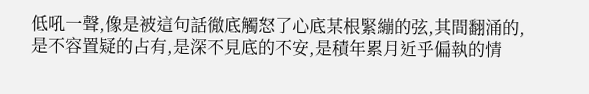低吼一聲,像是被這句話徹底觸怒了心底某根緊繃的弦,其間翻涌的,是不容置疑的占有,是深不見底的不安,是積年累月近乎偏執的情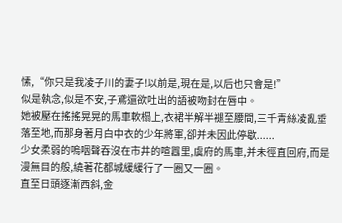愫,“你只是我凌子川的妻子!以前是,現在是,以后也只會是!”
似是執念,似是不安,子鳶還欲吐出的語被吻封在唇中。
她被壓在搖搖晃晃的馬車軟榻上,衣裙半解半褪至腰間,三千青絲凌亂垂落至地,而那身著月白中衣的少年將軍,卻并未因此停歇......
少女柔弱的嗚咽聲吞沒在市井的喧囂里,虞府的馬車,并未徑直回府,而是漫無目的般,繞著花都城緩緩行了一圈又一圈。
直至日頭逐漸西斜,金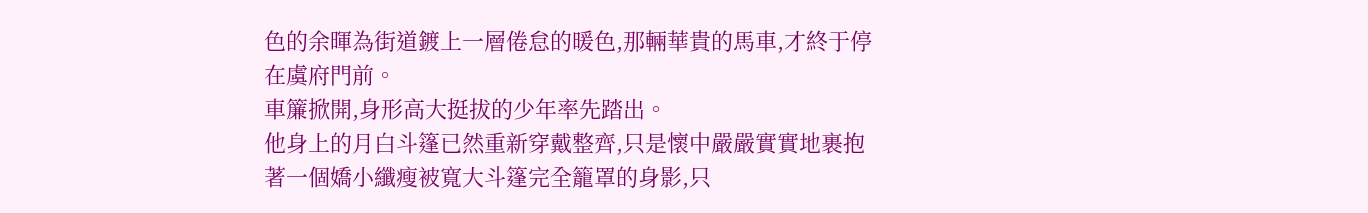色的余暉為街道鍍上一層倦怠的暖色,那輛華貴的馬車,才終于停在虞府門前。
車簾掀開,身形高大挺拔的少年率先踏出。
他身上的月白斗篷已然重新穿戴整齊,只是懷中嚴嚴實實地裹抱著一個嬌小纖瘦被寬大斗篷完全籠罩的身影,只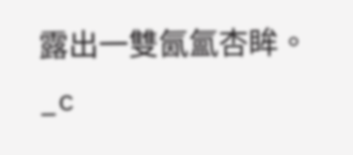露出一雙氤氳杏眸。_c